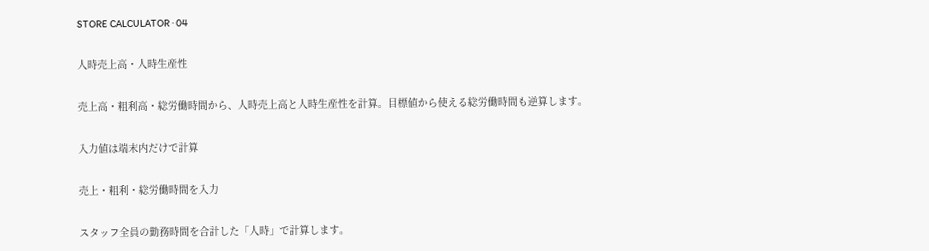STORE CALCULATOR · 04

人時売上高・人時生産性

売上高・粗利高・総労働時間から、人時売上高と人時生産性を計算。目標値から使える総労働時間も逆算します。

入力値は端末内だけで計算

売上・粗利・総労働時間を入力

スタッフ全員の勤務時間を合計した「人時」で計算します。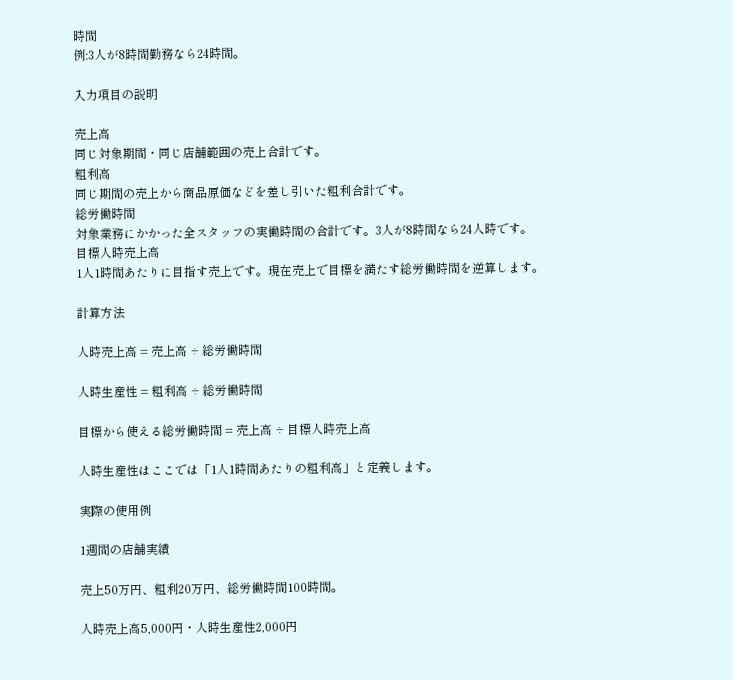時間
例:3人が8時間勤務なら24時間。

入力項目の説明

売上高
同じ対象期間・同じ店舗範囲の売上合計です。
粗利高
同じ期間の売上から商品原価などを差し引いた粗利合計です。
総労働時間
対象業務にかかった全スタッフの実働時間の合計です。3人が8時間なら24人時です。
目標人時売上高
1人1時間あたりに目指す売上です。現在売上で目標を満たす総労働時間を逆算します。

計算方法

人時売上高 = 売上高 ÷ 総労働時間

人時生産性 = 粗利高 ÷ 総労働時間

目標から使える総労働時間 = 売上高 ÷ 目標人時売上高

人時生産性はここでは「1人1時間あたりの粗利高」と定義します。

実際の使用例

1週間の店舗実績

売上50万円、粗利20万円、総労働時間100時間。

人時売上高5,000円・人時生産性2,000円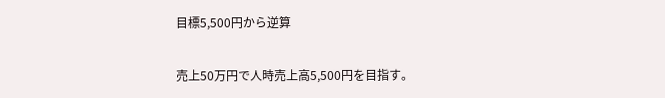目標5,500円から逆算

売上50万円で人時売上高5,500円を目指す。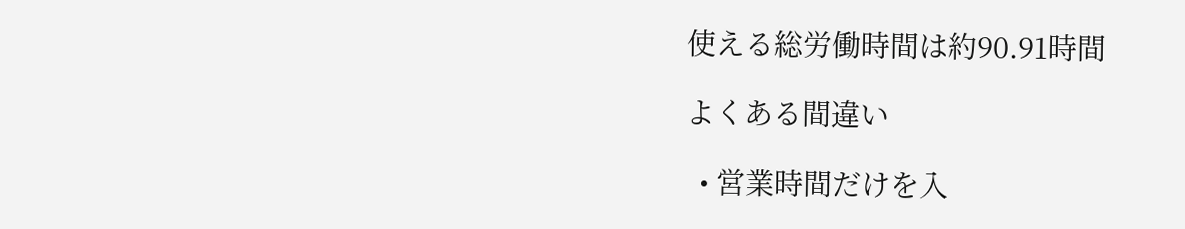使える総労働時間は約90.91時間

よくある間違い

  • 営業時間だけを入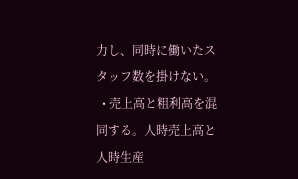力し、同時に働いたスタッフ数を掛けない。
  • 売上高と粗利高を混同する。人時売上高と人時生産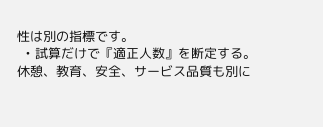性は別の指標です。
  • 試算だけで『適正人数』を断定する。休憩、教育、安全、サービス品質も別に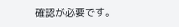確認が必要です。